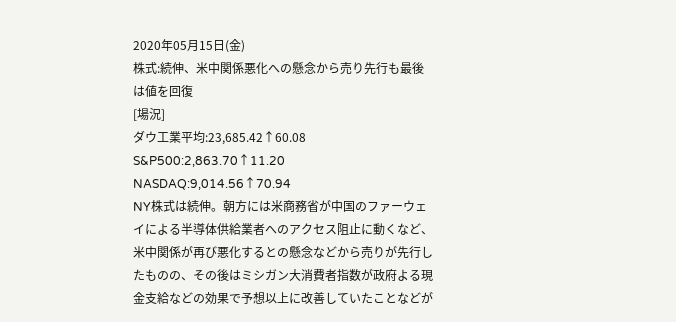2020年05月15日(金)
株式:続伸、米中関係悪化への懸念から売り先行も最後は値を回復
[場況]
ダウ工業平均:23,685.42↑60.08
S&P500:2,863.70↑11.20
NASDAQ:9,014.56↑70.94
NY株式は続伸。朝方には米商務省が中国のファーウェイによる半導体供給業者へのアクセス阻止に動くなど、米中関係が再び悪化するとの懸念などから売りが先行したものの、その後はミシガン大消費者指数が政府よる現金支給などの効果で予想以上に改善していたことなどが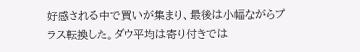好感される中で買いが集まり、最後は小幅ながらプラス転換した。ダウ平均は寄り付きでは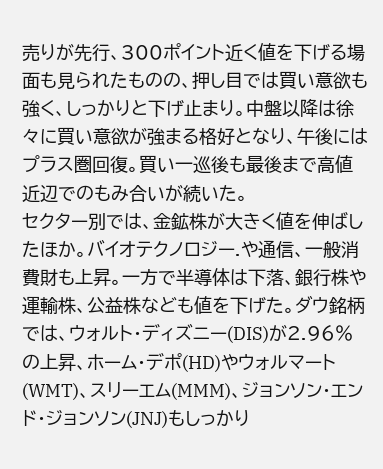売りが先行、300ポイント近く値を下げる場面も見られたものの、押し目では買い意欲も強く、しっかりと下げ止まり。中盤以降は徐々に買い意欲が強まる格好となり、午後にはプラス圏回復。買い一巡後も最後まで高値近辺でのもみ合いが続いた。
セクター別では、金鉱株が大きく値を伸ばしたほか。バイオテクノロジー.や通信、一般消費財も上昇。一方で半導体は下落、銀行株や運輸株、公益株なども値を下げた。ダウ銘柄では、ウォルト・ディズニー(DIS)が2.96%の上昇、ホーム・デポ(HD)やウォルマート(WMT)、スリーエム(MMM)、ジョンソン・エンド・ジョンソン(JNJ)もしっかり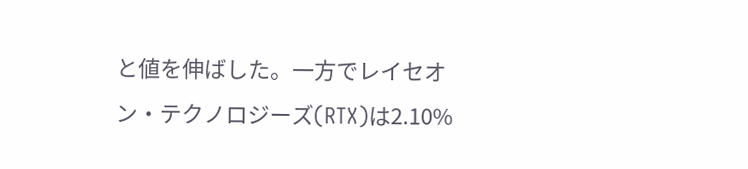と値を伸ばした。一方でレイセオン・テクノロジーズ(RTX)は2.10%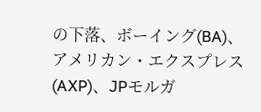の下落、ボーイング(BA)、アメリカン・エクスプレス(AXP)、JPモルガ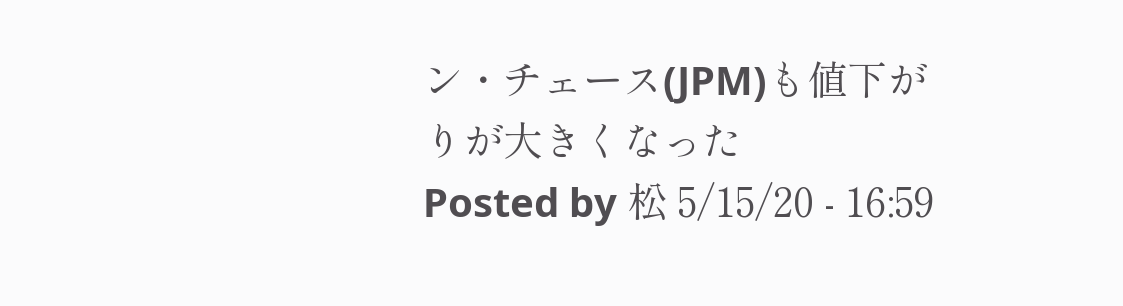ン・チェース(JPM)も値下がりが大きくなった
Posted by 松 5/15/20 - 16:59